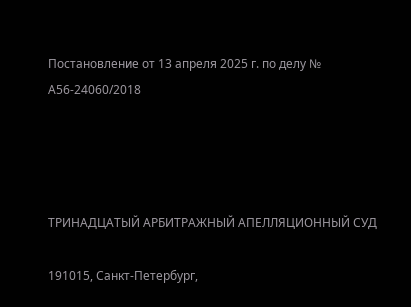Постановление от 13 апреля 2025 г. по делу № А56-24060/2018




ТРИНАДЦАТЫЙ АРБИТРАЖНЫЙ АПЕЛЛЯЦИОННЫЙ СУД

191015, Санкт-Петербург,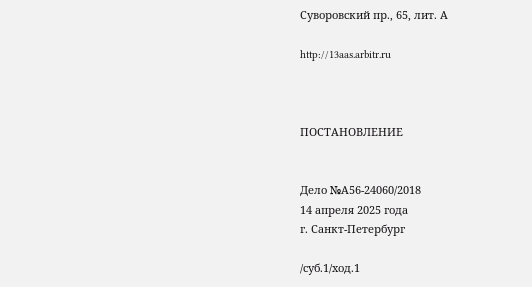Суворовский пр., 65, лит. А

http://13aas.arbitr.ru



ПОСТАНОВЛЕНИЕ


Дело №А56-24060/2018
14 апреля 2025 года
г. Санкт-Петербург

/суб.1/ход.1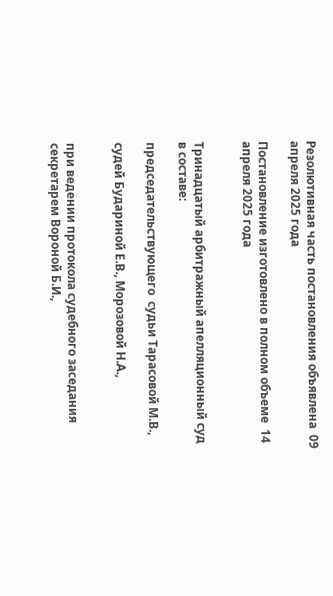Резолютивная часть постановления объявлена  09 апреля 2025 года

Постановление изготовлено в полном объеме  14 апреля 2025 года


Тринадцатый арбитражный апелляционный суд в составе:

председательствующего  судьи Тарасовой М.В.,

судей Будариной Е.В., Морозовой Н.А.,


при ведении протокола судебного заседания секретарем Вороной Б.И.,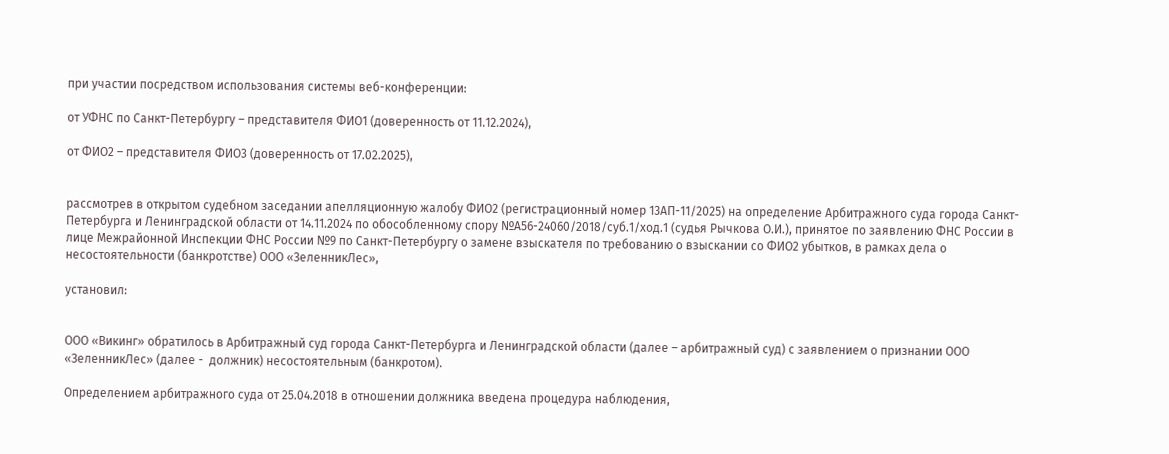при участии посредством использования системы веб-конференции:

от УФНС по Санкт-Петербургу – представителя ФИО1 (доверенность от 11.12.2024),

от ФИО2 – представителя ФИО3 (доверенность от 17.02.2025),


рассмотрев в открытом судебном заседании апелляционную жалобу ФИО2 (регистрационный номер 13АП-11/2025) на определение Арбитражного суда города Санкт-Петербурга и Ленинградской области от 14.11.2024 по обособленному спору №А56-24060/2018/суб.1/ход.1 (судья Рычкова О.И.), принятое по заявлению ФНС России в лице Межрайонной Инспекции ФНС России №9 по Санкт-Петербургу о замене взыскателя по требованию о взыскании со ФИО2 убытков, в рамках дела о несостоятельности (банкротстве) ООО «ЗеленникЛес»,

установил:


ООО «Викинг» обратилось в Арбитражный суд города Санкт-Петербурга и Ленинградской области (далее – арбитражный суд) с заявлением о признании ООО «ЗеленникЛес» (далее -  должник) несостоятельным (банкротом).

Определением арбитражного суда от 25.04.2018 в отношении должника введена процедура наблюдения,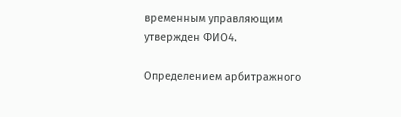временным управляющим утвержден ФИО4.

Определением арбитражного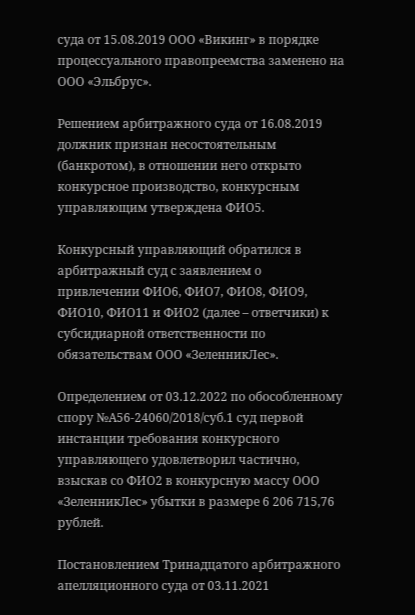суда от 15.08.2019 ООО «Викинг» в порядке процессуального правопреемства заменено на ООО «Эльбрус».

Решением арбитражного суда от 16.08.2019 должник признан несостоятельным (банкротом), в отношении него открыто конкурсное производство, конкурсным управляющим утверждена ФИО5.

Конкурсный управляющий обратился в арбитражный суд с заявлением о привлечении ФИО6, ФИО7, ФИО8, ФИО9, ФИО10, ФИО11 и ФИО2 (далее – ответчики) к субсидиарной ответственности по обязательствам ООО «ЗеленникЛес».

Определением от 03.12.2022 по обособленному спору №А56-24060/2018/суб.1 суд первой инстанции требования конкурсного управляющего удовлетворил частично, взыскав со ФИО2 в конкурсную массу ООО «ЗеленникЛес» убытки в размере 6 206 715,76 рублей.

Постановлением Тринадцатого арбитражного апелляционного суда от 03.11.2021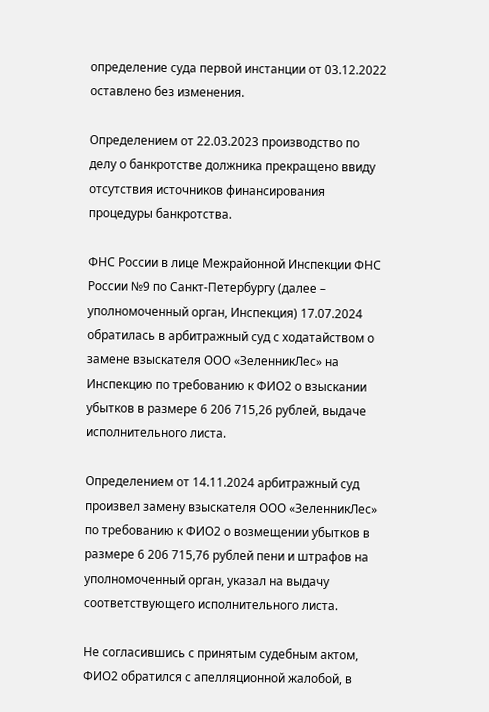определение суда первой инстанции от 03.12.2022 оставлено без изменения.

Определением от 22.03.2023 производство по делу о банкротстве должника прекращено ввиду отсутствия источников финансирования процедуры банкротства.

ФНС России в лице Межрайонной Инспекции ФНС России №9 по Санкт-Петербургу (далее – уполномоченный орган, Инспекция) 17.07.2024 обратилась в арбитражный суд с ходатайством о замене взыскателя ООО «ЗеленникЛес» на Инспекцию по требованию к ФИО2 о взыскании убытков в размере 6 206 715,26 рублей, выдаче исполнительного листа.

Определением от 14.11.2024 арбитражный суд произвел замену взыскателя ООО «ЗеленникЛес» по требованию к ФИО2 о возмещении убытков в размере 6 206 715,76 рублей пени и штрафов на уполномоченный орган, указал на выдачу соответствующего исполнительного листа.

Не согласившись с принятым судебным актом, ФИО2 обратился с апелляционной жалобой, в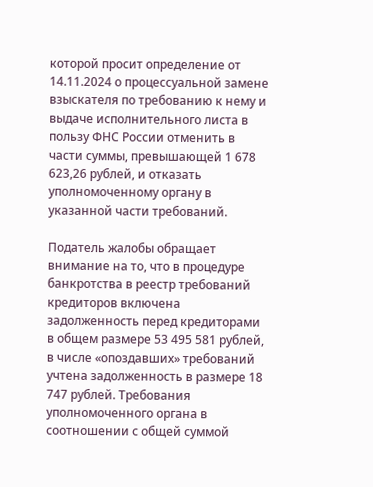которой просит определение от 14.11.2024 о процессуальной замене взыскателя по требованию к нему и выдаче исполнительного листа в пользу ФНС России отменить в части суммы, превышающей 1 678 623,26 рублей, и отказать уполномоченному органу в указанной части требований.

Податель жалобы обращает внимание на то, что в процедуре банкротства в реестр требований кредиторов включена задолженность перед кредиторами в общем размере 53 495 581 рублей, в числе «опоздавших» требований учтена задолженность в размере 18 747 рублей. Требования уполномоченного органа в соотношении с общей суммой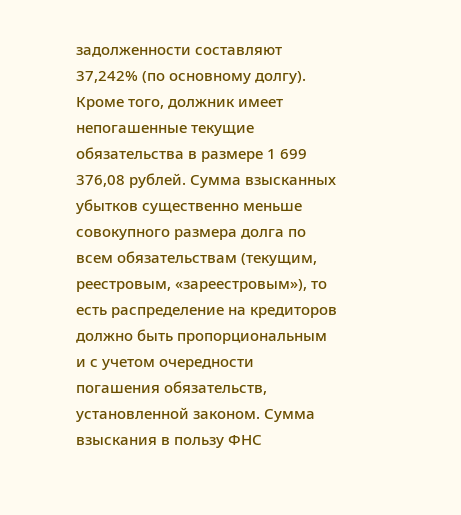задолженности составляют 37,242% (по основному долгу). Кроме того, должник имеет непогашенные текущие обязательства в размере 1 699 376,08 рублей. Сумма взысканных убытков существенно меньше совокупного размера долга по всем обязательствам (текущим, реестровым, «зареестровым»), то есть распределение на кредиторов должно быть пропорциональным и с учетом очередности погашения обязательств, установленной законом. Сумма взыскания в пользу ФНС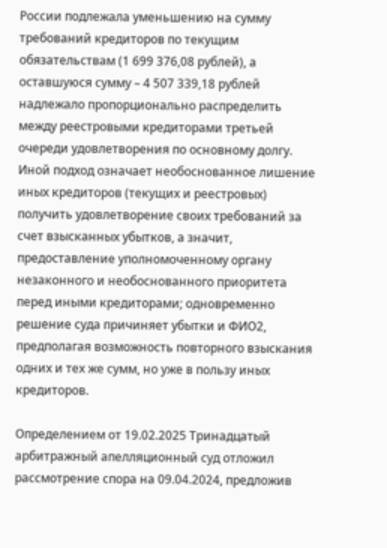России подлежала уменьшению на сумму требований кредиторов по текущим обязательствам (1 699 376,08 рублей), а оставшуюся сумму – 4 507 339,18 рублей надлежало пропорционально распределить между реестровыми кредиторами третьей очереди удовлетворения по основному долгу. Иной подход означает необоснованное лишение иных кредиторов (текущих и реестровых) получить удовлетворение своих требований за счет взысканных убытков, а значит, предоставление уполномоченному органу незаконного и необоснованного приоритета перед иными кредиторами; одновременно решение суда причиняет убытки и ФИО2, предполагая возможность повторного взыскания одних и тех же сумм, но уже в пользу иных кредиторов.

Определением от 19.02.2025 Тринадцатый арбитражный апелляционный суд отложил рассмотрение спора на 09.04.2024, предложив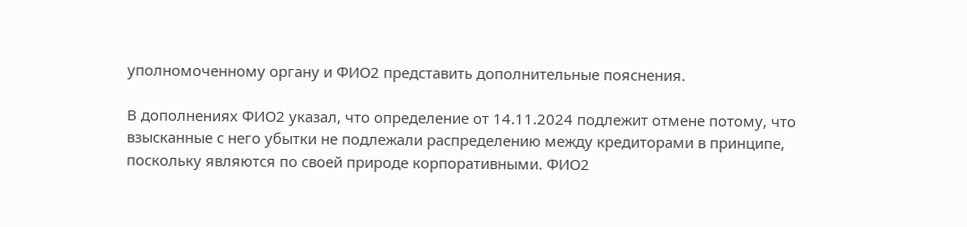уполномоченному органу и ФИО2 представить дополнительные пояснения.

В дополнениях ФИО2 указал, что определение от 14.11.2024 подлежит отмене потому, что взысканные с него убытки не подлежали распределению между кредиторами в принципе, поскольку являются по своей природе корпоративными. ФИО2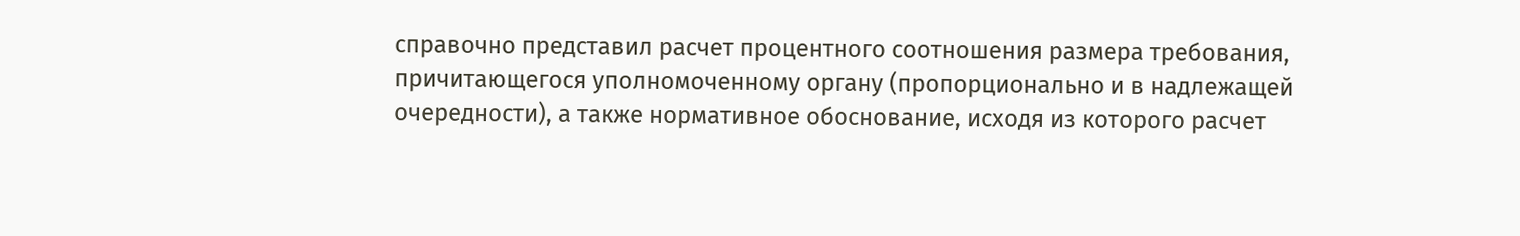справочно представил расчет процентного соотношения размера требования, причитающегося уполномоченному органу (пропорционально и в надлежащей очередности), а также нормативное обоснование, исходя из которого расчет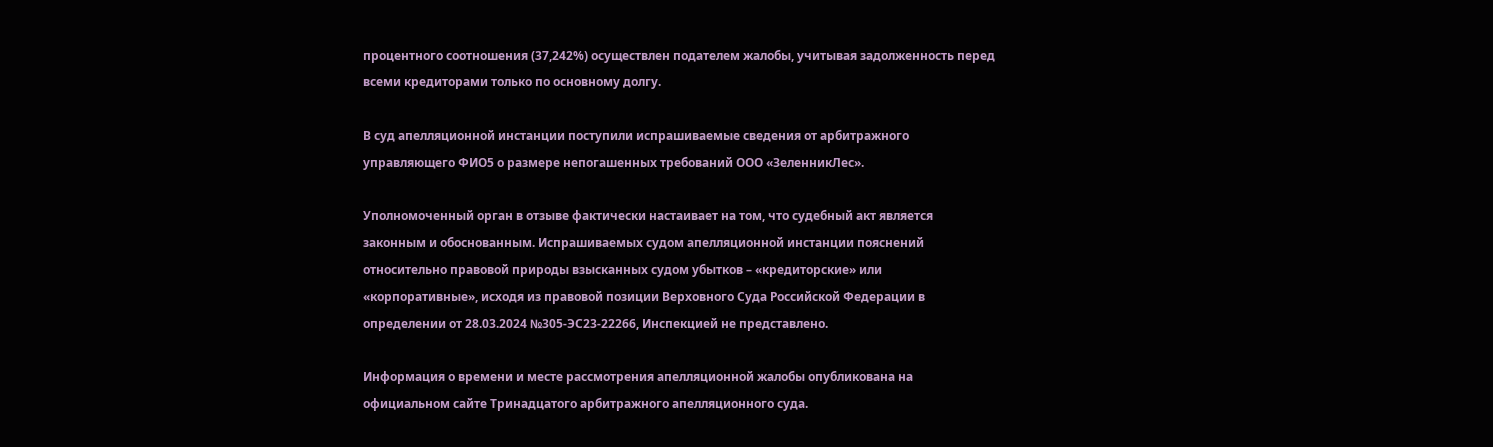процентного соотношения (37,242%) осуществлен подателем жалобы, учитывая задолженность перед всеми кредиторами только по основному долгу.

В суд апелляционной инстанции поступили испрашиваемые сведения от арбитражного управляющего ФИО5 о размере непогашенных требований ООО «ЗеленникЛес».

Уполномоченный орган в отзыве фактически настаивает на том, что судебный акт является законным и обоснованным. Испрашиваемых судом апелляционной инстанции пояснений относительно правовой природы взысканных судом убытков – «кредиторские» или «корпоративные», исходя из правовой позиции Верховного Суда Российской Федерации в определении от 28.03.2024 №305-ЭС23-22266, Инспекцией не представлено.

Информация о времени и месте рассмотрения апелляционной жалобы опубликована на официальном сайте Тринадцатого арбитражного апелляционного суда.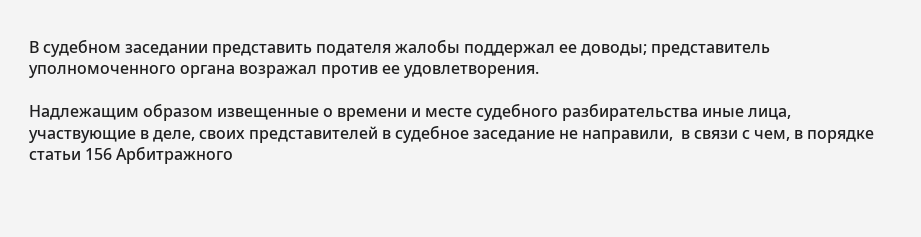В судебном заседании представить подателя жалобы поддержал ее доводы; представитель уполномоченного органа возражал против ее удовлетворения.

Надлежащим образом извещенные о времени и месте судебного разбирательства иные лица, участвующие в деле, своих представителей в судебное заседание не направили,  в связи с чем, в порядке статьи 156 Арбитражного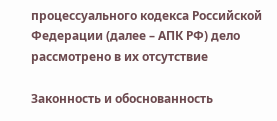процессуального кодекса Российской Федерации (далее – АПК РФ) дело рассмотрено в их отсутствие

Законность и обоснованность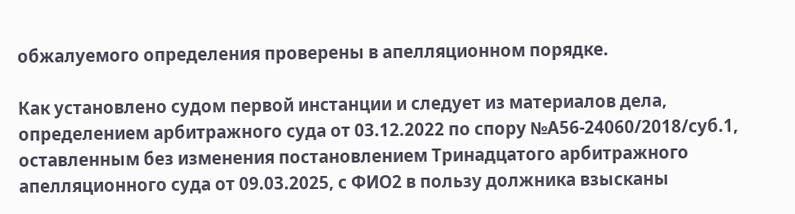обжалуемого определения проверены в апелляционном порядке.

Как установлено судом первой инстанции и следует из материалов дела, определением арбитражного суда от 03.12.2022 по спору №А56-24060/2018/суб.1, оставленным без изменения постановлением Тринадцатого арбитражного апелляционного суда от 09.03.2025, с ФИО2 в пользу должника взысканы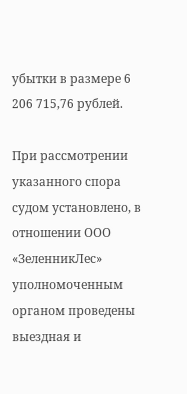убытки в размере 6 206 715,76 рублей.

При рассмотрении указанного спора судом установлено, в отношении ООО «ЗеленникЛес» уполномоченным органом проведены выездная и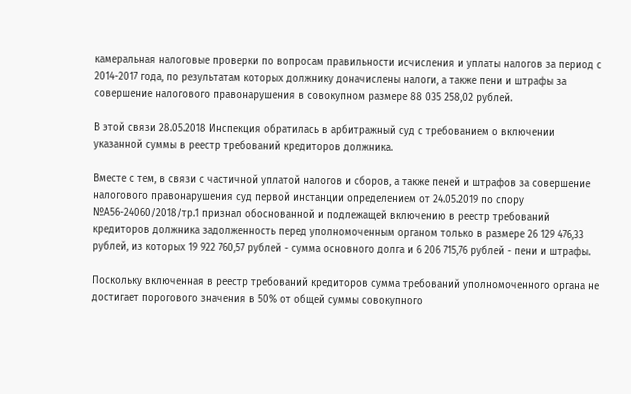камеральная налоговые проверки по вопросам правильности исчисления и уплаты налогов за период с 2014-2017 года, по результатам которых должнику доначислены налоги, а также пени и штрафы за совершение налогового правонарушения в совокупном размере 88 035 258,02 рублей.

В этой связи 28.05.2018 Инспекция обратилась в арбитражный суд с требованием о включении указанной суммы в реестр требований кредиторов должника.

Вместе с тем, в связи с частичной уплатой налогов и сборов, а также пеней и штрафов за совершение налогового правонарушения суд первой инстанции определением от 24.05.2019 по спору №А56-24060/2018/тр.1 признал обоснованной и подлежащей включению в реестр требований кредиторов должника задолженность перед уполномоченным органом только в размере 26 129 476,33 рублей, из которых 19 922 760,57 рублей - сумма основного долга и 6 206 715,76 рублей - пени и штрафы.

Поскольку включенная в реестр требований кредиторов сумма требований уполномоченного органа не достигает порогового значения в 50% от общей суммы совокупного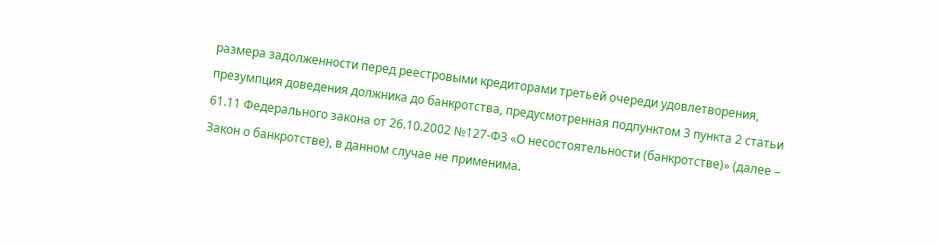размера задолженности перед реестровыми кредиторами третьей очереди удовлетворения, презумпция доведения должника до банкротства, предусмотренная подпунктом 3 пункта 2 статьи 61.11 Федерального закона от 26.10.2002 №127-ФЗ «О несостоятельности (банкротстве)» (далее – Закон о банкротстве), в данном случае не применима.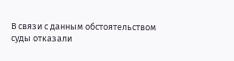В связи с данным обстоятельством суды отказали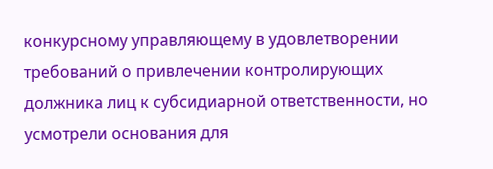конкурсному управляющему в удовлетворении требований о привлечении контролирующих должника лиц к субсидиарной ответственности, но усмотрели основания для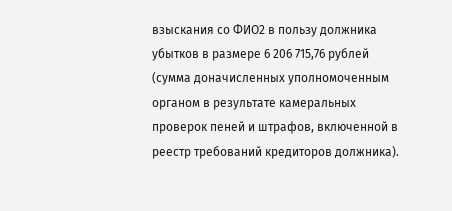взыскания со ФИО2 в пользу должника убытков в размере 6 206 715,76 рублей (сумма доначисленных уполномоченным органом в результате камеральных проверок пеней и штрафов, включенной в реестр требований кредиторов должника).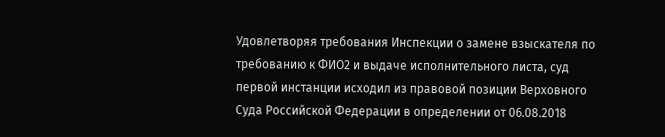Удовлетворяя требования Инспекции о замене взыскателя по требованию к ФИО2 и выдаче исполнительного листа, суд первой инстанции исходил из правовой позиции Верховного Суда Российской Федерации в определении от 06.08.2018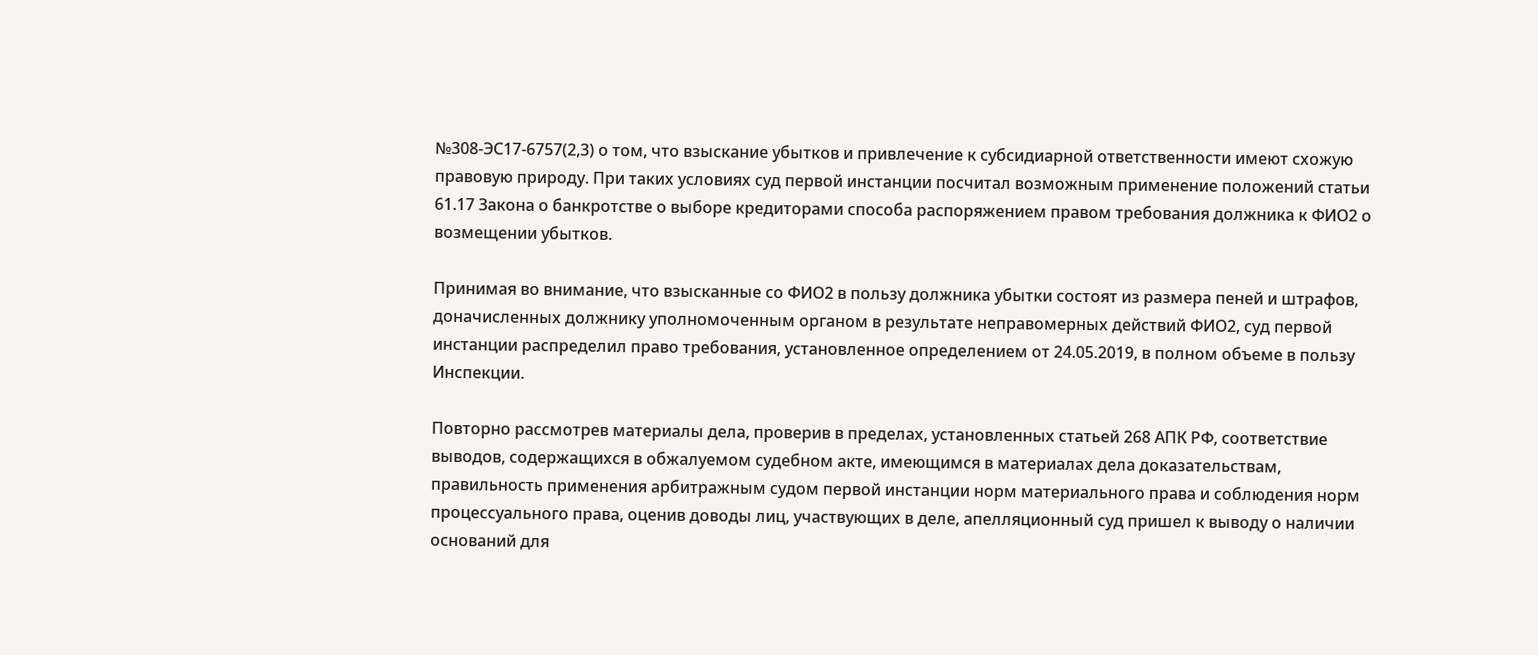№308-ЭС17-6757(2,3) о том, что взыскание убытков и привлечение к субсидиарной ответственности имеют схожую правовую природу. При таких условиях суд первой инстанции посчитал возможным применение положений статьи 61.17 Закона о банкротстве о выборе кредиторами способа распоряжением правом требования должника к ФИО2 о возмещении убытков.

Принимая во внимание, что взысканные со ФИО2 в пользу должника убытки состоят из размера пеней и штрафов, доначисленных должнику уполномоченным органом в результате неправомерных действий ФИО2, суд первой инстанции распределил право требования, установленное определением от 24.05.2019, в полном объеме в пользу Инспекции.

Повторно рассмотрев материалы дела, проверив в пределах, установленных статьей 268 АПК РФ, соответствие выводов, содержащихся в обжалуемом судебном акте, имеющимся в материалах дела доказательствам, правильность применения арбитражным судом первой инстанции норм материального права и соблюдения норм процессуального права, оценив доводы лиц, участвующих в деле, апелляционный суд пришел к выводу о наличии оснований для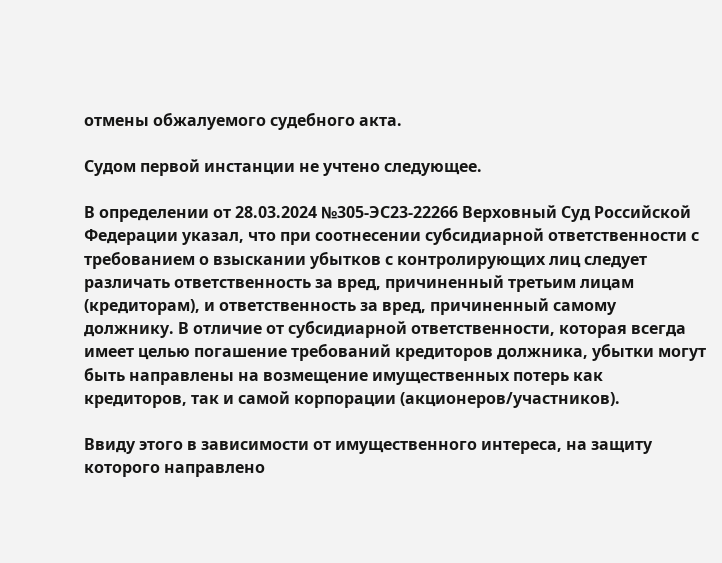отмены обжалуемого судебного акта.

Судом первой инстанции не учтено следующее.

В определении от 28.03.2024 №305-ЭС23-22266 Верховный Суд Российской Федерации указал, что при соотнесении субсидиарной ответственности с требованием о взыскании убытков с контролирующих лиц следует различать ответственность за вред, причиненный третьим лицам (кредиторам), и ответственность за вред, причиненный самому должнику. В отличие от субсидиарной ответственности, которая всегда имеет целью погашение требований кредиторов должника, убытки могут быть направлены на возмещение имущественных потерь как кредиторов, так и самой корпорации (акционеров/участников).

Ввиду этого в зависимости от имущественного интереса, на защиту которого направлено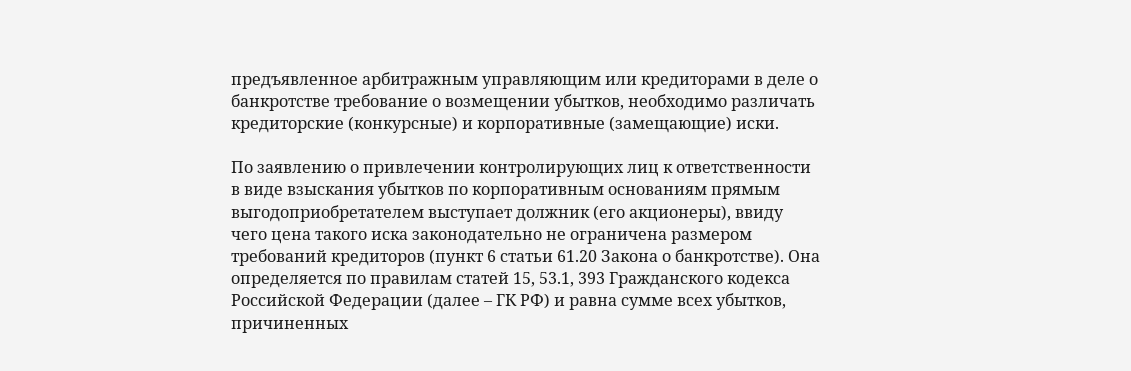предъявленное арбитражным управляющим или кредиторами в деле о банкротстве требование о возмещении убытков, необходимо различать кредиторские (конкурсные) и корпоративные (замещающие) иски.

По заявлению о привлечении контролирующих лиц к ответственности в виде взыскания убытков по корпоративным основаниям прямым выгодоприобретателем выступает должник (его акционеры), ввиду чего цена такого иска законодательно не ограничена размером требований кредиторов (пункт 6 статьи 61.20 Закона о банкротстве). Она определяется по правилам статей 15, 53.1, 393 Гражданского кодекса Российской Федерации (далее – ГК РФ) и равна сумме всех убытков, причиненных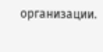организации.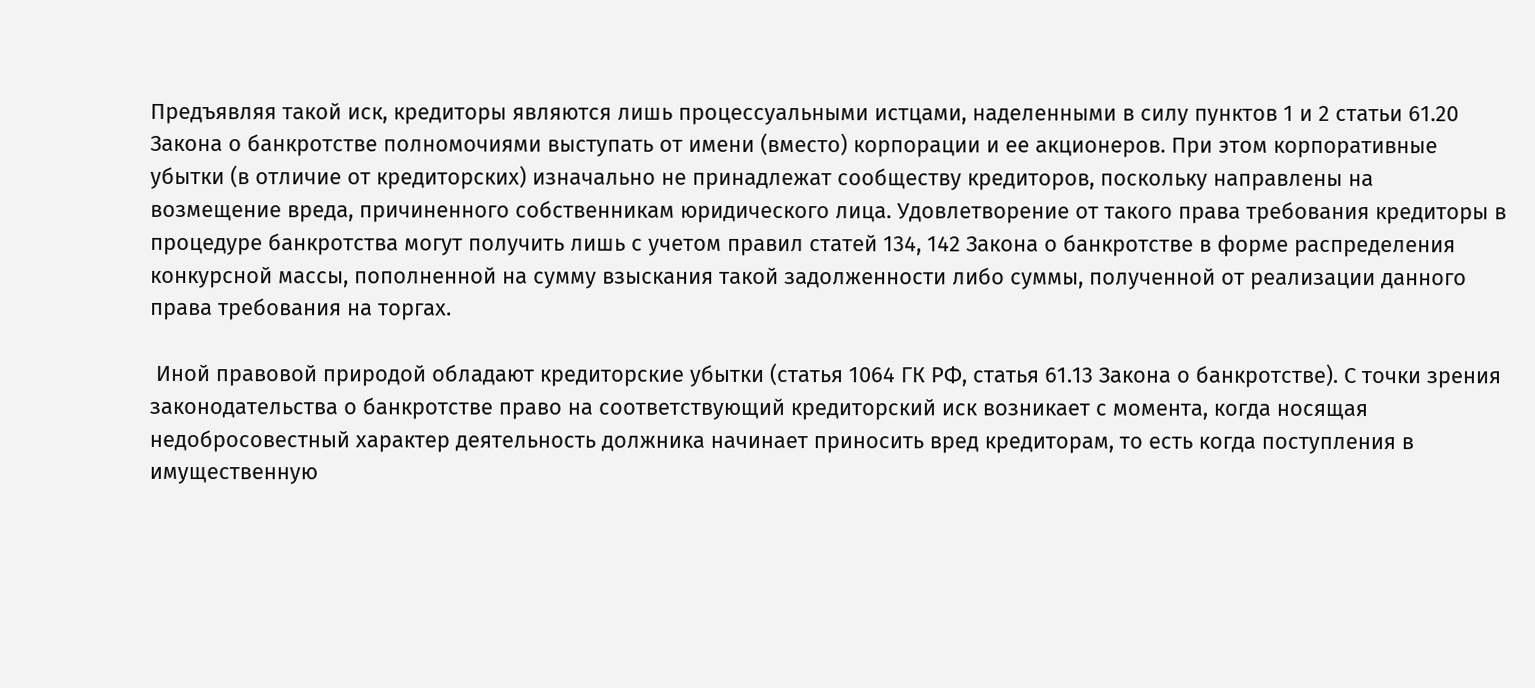Предъявляя такой иск, кредиторы являются лишь процессуальными истцами, наделенными в силу пунктов 1 и 2 статьи 61.20 Закона о банкротстве полномочиями выступать от имени (вместо) корпорации и ее акционеров. При этом корпоративные убытки (в отличие от кредиторских) изначально не принадлежат сообществу кредиторов, поскольку направлены на возмещение вреда, причиненного собственникам юридического лица. Удовлетворение от такого права требования кредиторы в процедуре банкротства могут получить лишь с учетом правил статей 134, 142 Закона о банкротстве в форме распределения конкурсной массы, пополненной на сумму взыскания такой задолженности либо суммы, полученной от реализации данного права требования на торгах.

 Иной правовой природой обладают кредиторские убытки (статья 1064 ГК РФ, статья 61.13 Закона о банкротстве). С точки зрения законодательства о банкротстве право на соответствующий кредиторский иск возникает с момента, когда носящая недобросовестный характер деятельность должника начинает приносить вред кредиторам, то есть когда поступления в имущественную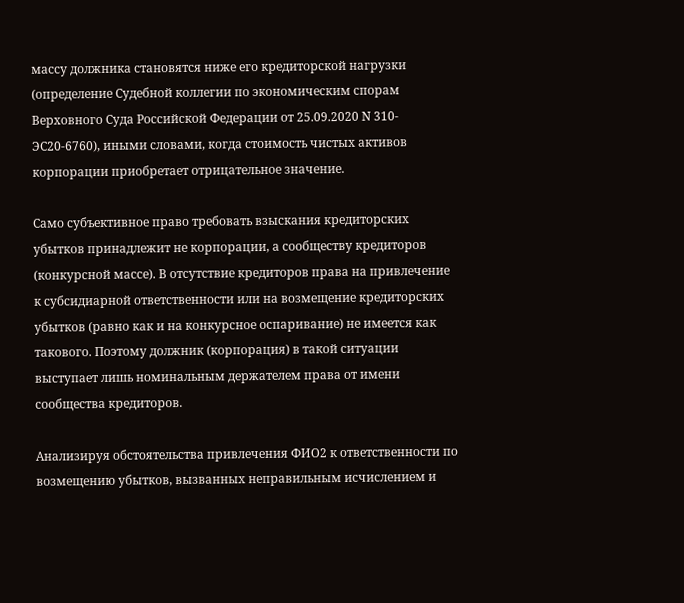массу должника становятся ниже его кредиторской нагрузки (определение Судебной коллегии по экономическим спорам Верховного Суда Российской Федерации от 25.09.2020 N 310-ЭС20-6760), иными словами, когда стоимость чистых активов корпорации приобретает отрицательное значение.

Само субъективное право требовать взыскания кредиторских убытков принадлежит не корпорации, а сообществу кредиторов (конкурсной массе). В отсутствие кредиторов права на привлечение к субсидиарной ответственности или на возмещение кредиторских убытков (равно как и на конкурсное оспаривание) не имеется как такового. Поэтому должник (корпорация) в такой ситуации выступает лишь номинальным держателем права от имени сообщества кредиторов.

Анализируя обстоятельства привлечения ФИО2 к ответственности по возмещению убытков, вызванных неправильным исчислением и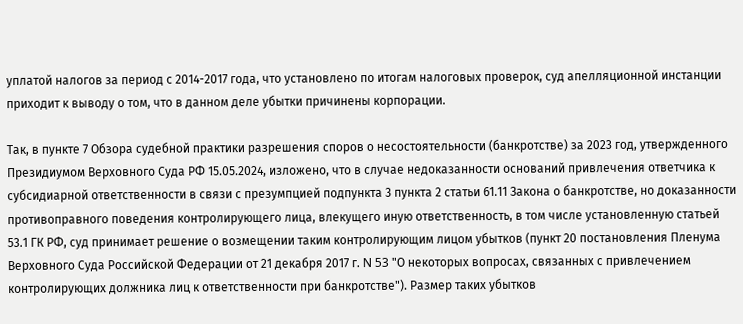уплатой налогов за период с 2014-2017 года, что установлено по итогам налоговых проверок, суд апелляционной инстанции приходит к выводу о том, что в данном деле убытки причинены корпорации.

Так, в пункте 7 Обзора судебной практики разрешения споров о несостоятельности (банкротстве) за 2023 год, утвержденного Президиумом Верховного Суда РФ 15.05.2024, изложено, что в случае недоказанности оснований привлечения ответчика к субсидиарной ответственности в связи с презумпцией подпункта 3 пункта 2 статьи 61.11 Закона о банкротстве, но доказанности противоправного поведения контролирующего лица, влекущего иную ответственность, в том числе установленную статьей 53.1 ГК РФ, суд принимает решение о возмещении таким контролирующим лицом убытков (пункт 20 постановления Пленума Верховного Суда Российской Федерации от 21 декабря 2017 г. N 53 "О некоторых вопросах, связанных с привлечением контролирующих должника лиц к ответственности при банкротстве"). Размер таких убытков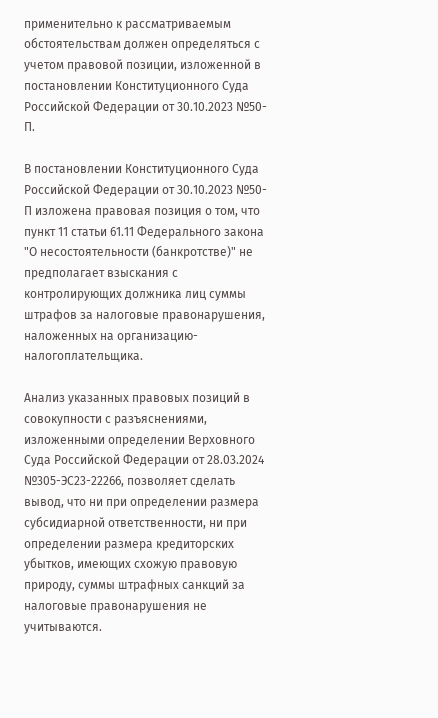применительно к рассматриваемым обстоятельствам должен определяться с учетом правовой позиции, изложенной в постановлении Конституционного Суда Российской Федерации от 30.10.2023 №50-П.

В постановлении Конституционного Суда Российской Федерации от 30.10.2023 №50-П изложена правовая позиция о том, что пункт 11 статьи 61.11 Федерального закона "О несостоятельности (банкротстве)" не предполагает взыскания с контролирующих должника лиц суммы штрафов за налоговые правонарушения, наложенных на организацию-налогоплательщика.

Анализ указанных правовых позиций в совокупности с разъяснениями, изложенными определении Верховного Суда Российской Федерации от 28.03.2024 №305-ЭС23-22266, позволяет сделать вывод, что ни при определении размера субсидиарной ответственности, ни при определении размера кредиторских убытков, имеющих схожую правовую природу, суммы штрафных санкций за налоговые правонарушения не учитываются.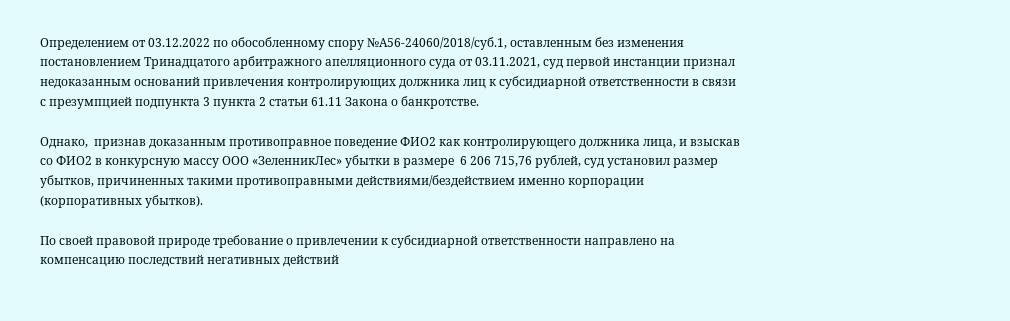Определением от 03.12.2022 по обособленному спору №А56-24060/2018/суб.1, оставленным без изменения постановлением Тринадцатого арбитражного апелляционного суда от 03.11.2021, суд первой инстанции признал недоказанным оснований привлечения контролирующих должника лиц к субсидиарной ответственности в связи с презумпцией подпункта 3 пункта 2 статьи 61.11 Закона о банкротстве.

Однако,  признав доказанным противоправное поведение ФИО2 как контролирующего должника лица, и взыскав со ФИО2 в конкурсную массу ООО «ЗеленникЛес» убытки в размере  6 206 715,76 рублей, суд установил размер убытков, причиненных такими противоправными действиями/бездействием именно корпорации (корпоративных убытков).

По своей правовой природе требование о привлечении к субсидиарной ответственности направлено на компенсацию последствий негативных действий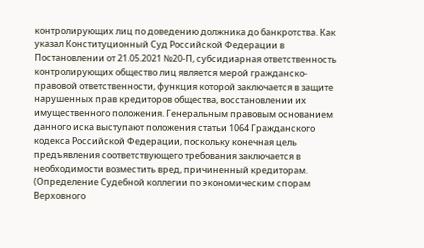контролирующих лиц по доведению должника до банкротства. Как указал Конституционный Суд Российской Федерации в Постановлении от 21.05.2021 №20-П, субсидиарная ответственность контролирующих общество лиц является мерой гражданско-правовой ответственности, функция которой заключается в защите нарушенных прав кредиторов общества, восстановлении их имущественного положения. Генеральным правовым основанием данного иска выступают положения статьи 1064 Гражданского кодекса Российской Федерации, поскольку конечная цель предъявления соответствующего требования заключается в необходимости возместить вред, причиненный кредиторам. (Определение Судебной коллегии по экономическим спорам Верховного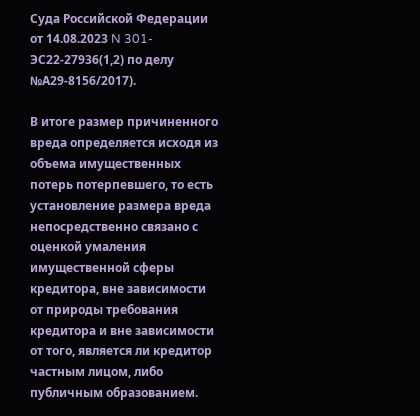Суда Российской Федерации от 14.08.2023 N 301-ЭС22-27936(1,2) по делу №А29-8156/2017).

В итоге размер причиненного вреда определяется исходя из объема имущественных потерь потерпевшего, то есть установление размера вреда непосредственно связано с оценкой умаления имущественной сферы кредитора, вне зависимости от природы требования кредитора и вне зависимости от того, является ли кредитор частным лицом, либо публичным образованием.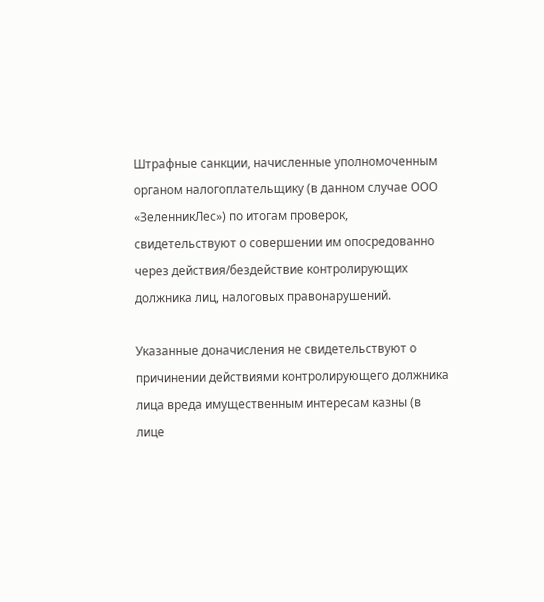Штрафные санкции, начисленные уполномоченным органом налогоплательщику (в данном случае ООО «ЗеленникЛес») по итогам проверок, свидетельствуют о совершении им опосредованно через действия/бездействие контролирующих должника лиц, налоговых правонарушений.

Указанные доначисления не свидетельствуют о причинении действиями контролирующего должника лица вреда имущественным интересам казны (в лице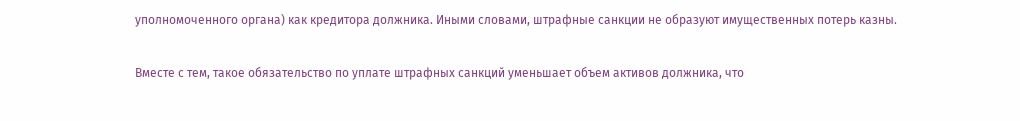уполномоченного органа) как кредитора должника. Иными словами, штрафные санкции не образуют имущественных потерь казны.

Вместе с тем, такое обязательство по уплате штрафных санкций уменьшает объем активов должника, что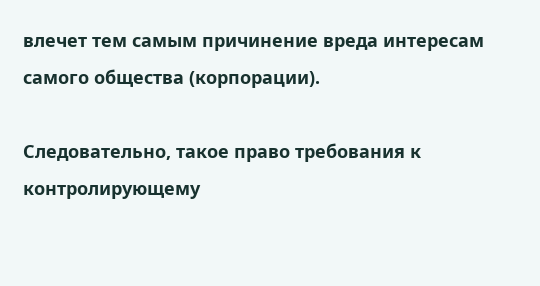влечет тем самым причинение вреда интересам самого общества (корпорации).

Следовательно, такое право требования к контролирующему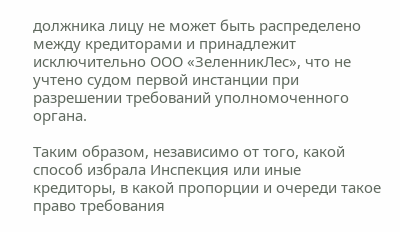должника лицу не может быть распределено между кредиторами и принадлежит исключительно ООО «ЗеленникЛес», что не учтено судом первой инстанции при разрешении требований уполномоченного органа.

Таким образом, независимо от того, какой способ избрала Инспекция или иные кредиторы, в какой пропорции и очереди такое право требования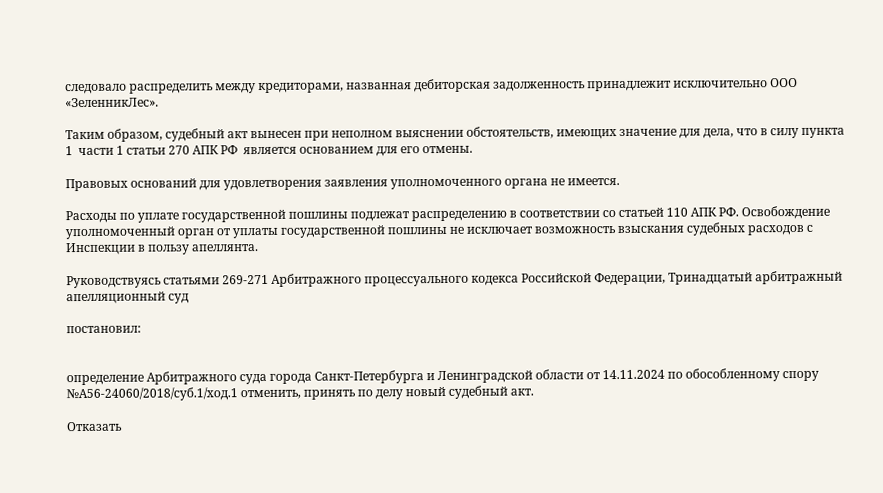следовало распределить между кредиторами, названная дебиторская задолженность принадлежит исключительно ООО «ЗеленникЛес».

Таким образом, судебный акт вынесен при неполном выяснении обстоятельств, имеющих значение для дела, что в силу пункта 1  части 1 статьи 270 АПК РФ  является основанием для его отмены.

Правовых оснований для удовлетворения заявления уполномоченного органа не имеется.

Расходы по уплате государственной пошлины подлежат распределению в соответствии со статьей 110 АПК РФ. Освобождение уполномоченный орган от уплаты государственной пошлины не исключает возможность взыскания судебных расходов с Инспекции в пользу апеллянта.

Руководствуясь статьями 269-271 Арбитражного процессуального кодекса Российской Федерации, Тринадцатый арбитражный апелляционный суд

постановил:


определение Арбитражного суда города Санкт-Петербурга и Ленинградской области от 14.11.2024 по обособленному спору №А56-24060/2018/суб.1/ход.1 отменить, принять по делу новый судебный акт.

Отказать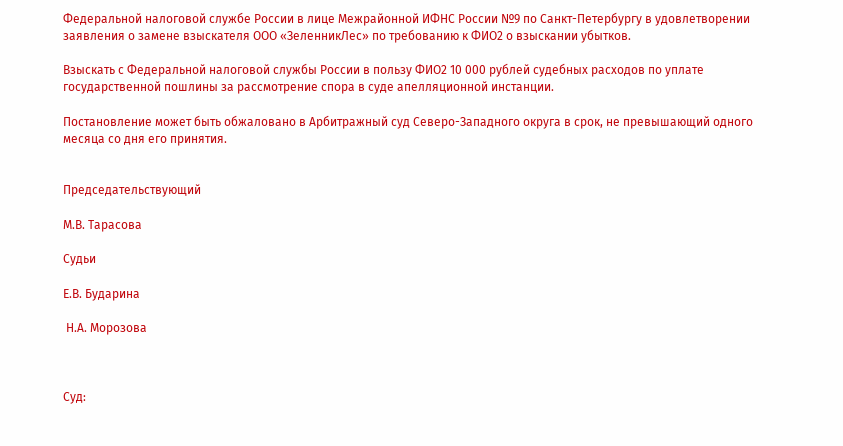Федеральной налоговой службе России в лице Межрайонной ИФНС России №9 по Санкт-Петербургу в удовлетворении заявления о замене взыскателя ООО «ЗеленникЛес» по требованию к ФИО2 о взыскании убытков.

Взыскать с Федеральной налоговой службы России в пользу ФИО2 10 000 рублей судебных расходов по уплате государственной пошлины за рассмотрение спора в суде апелляционной инстанции.

Постановление может быть обжаловано в Арбитражный суд Северо-Западного округа в срок, не превышающий одного месяца со дня его принятия.


Председательствующий

М.В. Тарасова

Судьи

Е.В. Бударина

 Н.А. Морозова



Суд: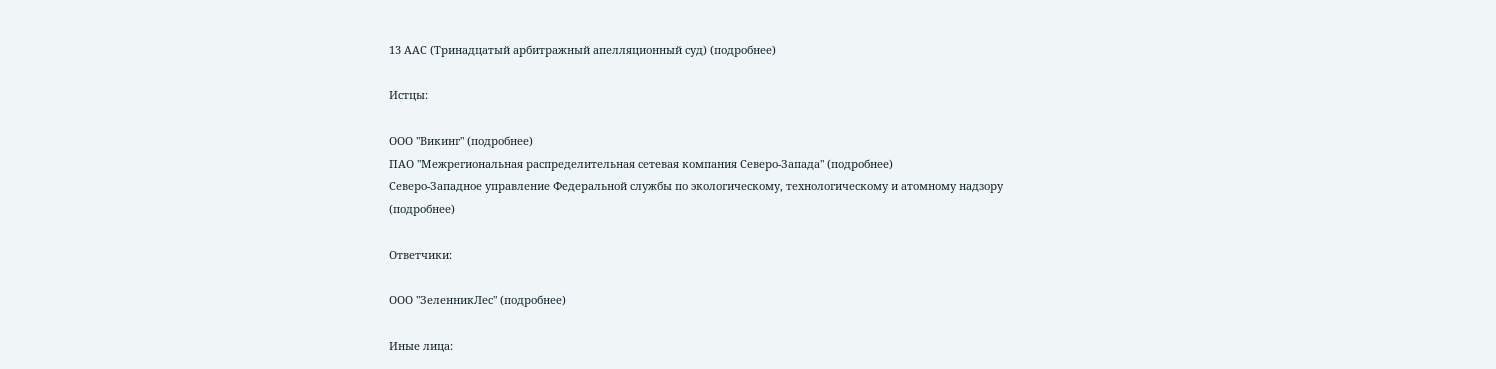13 ААС (Тринадцатый арбитражный апелляционный суд) (подробнее)

Истцы:

ООО "Викинг" (подробнее)
ПАО "Межрегиональная распределительная сетевая компания Северо-Запада" (подробнее)
Северо-Западное управление Федеральной службы по экологическому, технологическому и атомному надзору (подробнее)

Ответчики:

ООО "ЗеленникЛес" (подробнее)

Иные лица: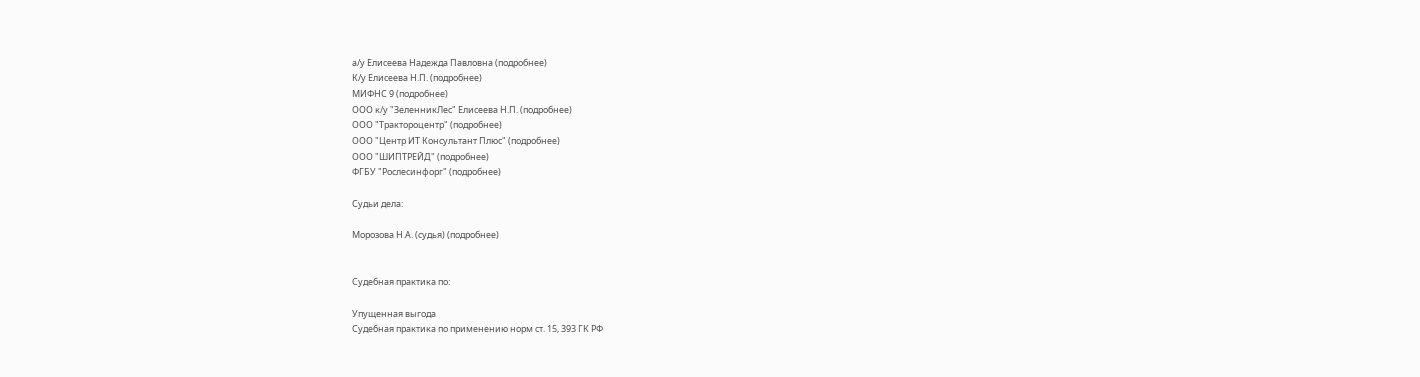а/у Елисеева Надежда Павловна (подробнее)
К/у Елисеева Н.П. (подробнее)
МИФНС 9 (подробнее)
ООО к/у "ЗеленникЛес" Елисеева Н.П. (подробнее)
ООО "Трактороцентр" (подробнее)
ООО "Центр ИТ Консультант Плюс" (подробнее)
ООО "ШИПТРЕЙД" (подробнее)
ФГБУ "Рослесинфорг" (подробнее)

Судьи дела:

Морозова Н.А. (судья) (подробнее)


Судебная практика по:

Упущенная выгода
Судебная практика по применению норм ст. 15, 393 ГК РФ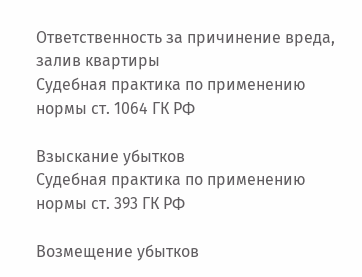Ответственность за причинение вреда, залив квартиры
Судебная практика по применению нормы ст. 1064 ГК РФ

Взыскание убытков
Судебная практика по применению нормы ст. 393 ГК РФ

Возмещение убытков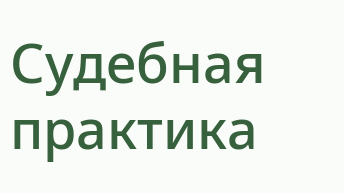Судебная практика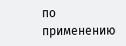по применению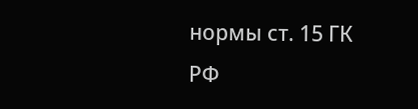нормы ст. 15 ГК РФ